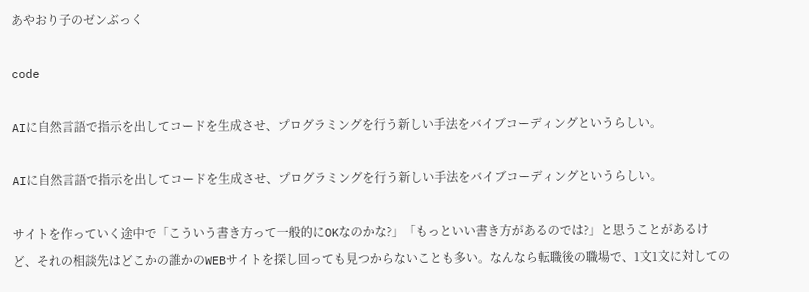あやおり子のゼンぶっく

code

AIに自然言語で指示を出してコードを生成させ、プログラミングを行う新しい手法をバイブコーディングというらしい。

AIに自然言語で指示を出してコードを生成させ、プログラミングを行う新しい手法をバイブコーディングというらしい。

サイトを作っていく途中で「こういう書き方って一般的にOKなのかな?」「もっといい書き方があるのでは?」と思うことがあるけど、それの相談先はどこかの誰かのWEBサイトを探し回っても見つからないことも多い。なんなら転職後の職場で、1文1文に対しての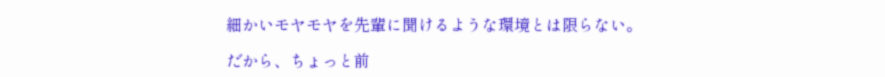細かいモヤモヤを先輩に聞けるような環境とは限らない。

だから、ちょっと前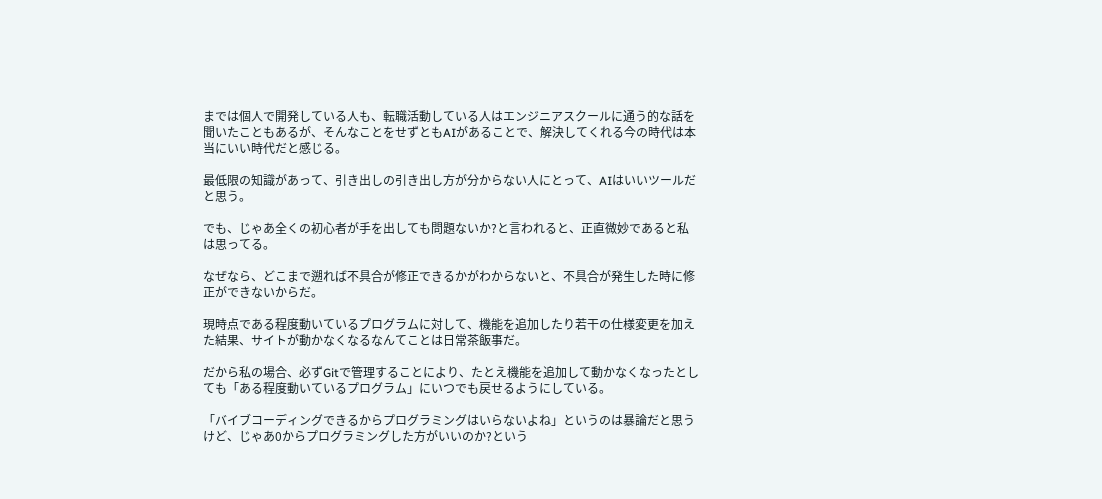までは個人で開発している人も、転職活動している人はエンジニアスクールに通う的な話を聞いたこともあるが、そんなことをせずともAIがあることで、解決してくれる今の時代は本当にいい時代だと感じる。

最低限の知識があって、引き出しの引き出し方が分からない人にとって、AIはいいツールだと思う。

でも、じゃあ全くの初心者が手を出しても問題ないか?と言われると、正直微妙であると私は思ってる。

なぜなら、どこまで遡れば不具合が修正できるかがわからないと、不具合が発生した時に修正ができないからだ。

現時点である程度動いているプログラムに対して、機能を追加したり若干の仕様変更を加えた結果、サイトが動かなくなるなんてことは日常茶飯事だ。

だから私の場合、必ずGitで管理することにより、たとえ機能を追加して動かなくなったとしても「ある程度動いているプログラム」にいつでも戻せるようにしている。

「バイブコーディングできるからプログラミングはいらないよね」というのは暴論だと思うけど、じゃあ0からプログラミングした方がいいのか?という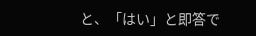と、「はい」と即答で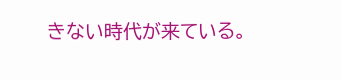きない時代が来ている。